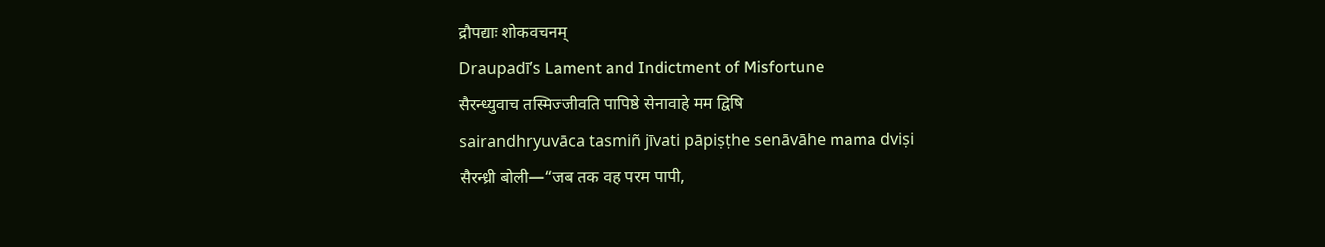द्रौपद्याः शोकवचनम्
Draupadī’s Lament and Indictment of Misfortune
सैरन्ध्युवाच तस्मिज्जीवति पापिष्ठे सेनावाहे मम द्विषि
sairandhryuvāca tasmiñ jīvati pāpiṣṭhe senāvāhe mama dviṣi
सैरन्ध्री बोली—“जब तक वह परम पापी,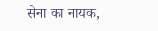सेना का नायक,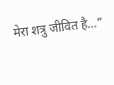मेरा शत्रु जीवित है…”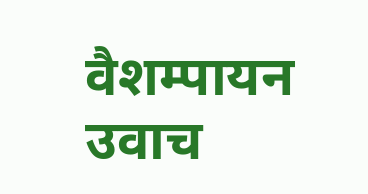वैशम्पायन उवाच